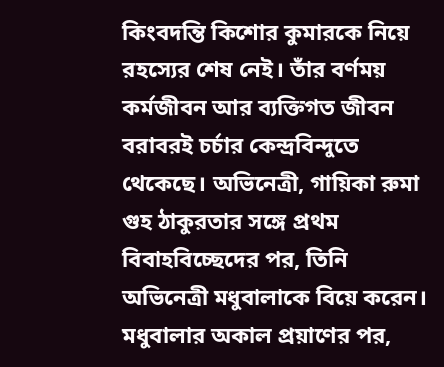কিংবদন্তি কিশোর কুমারকে নিয়ে রহস্যের শেষ নেই। তাঁর বর্ণময় কর্মজীবন আর ব্যক্তিগত জীবন বরাবরই চর্চার কেন্দ্রবিন্দুতে থেকেছে। অভিনেত্রী, গায়িকা রুমা গুহ ঠাকুরতার সঙ্গে প্রথম বিবাহবিচ্ছেদের পর, তিনি অভিনেত্রী মধুবালাকে বিয়ে করেন। মধুবালার অকাল প্রয়াণের পর,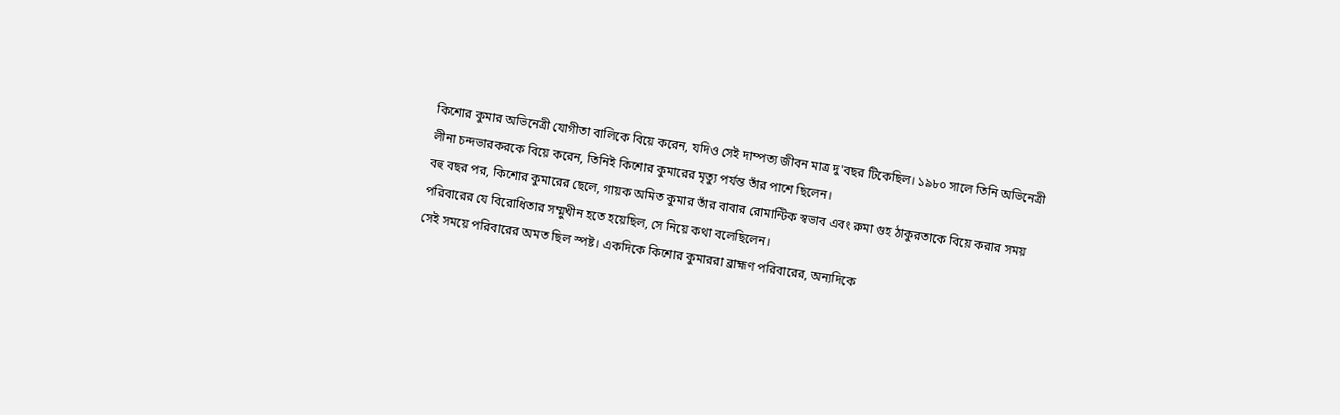কিশোর কুমার অভিনেত্রী যোগীতা বালিকে বিয়ে করেন, যদিও সেই দাম্পত্য জীবন মাত্র দু'বছর টিকেছিল। ১৯৮০ সালে তিনি অভিনেত্রী লীনা চন্দভারকরকে বিয়ে করেন, তিনিই কিশোর কুমারের মৃত্যু পর্যন্ত তাঁর পাশে ছিলেন।
বহু বছর পর, কিশোর কুমারের ছেলে, গায়ক অমিত কুমার তাঁর বাবার রোমান্টিক স্বভাব এবং রুমা গুহ ঠাকুরতাকে বিয়ে করার সময় পরিবারের যে বিরোধিতার সম্মুখীন হতে হয়েছিল, সে নিয়ে কথা বলেছিলেন।
সেই সময়ে পরিবারের অমত ছিল স্পষ্ট। একদিকে কিশোর কুমাররা ব্রাহ্মণ পরিবারের, অন্যদিকে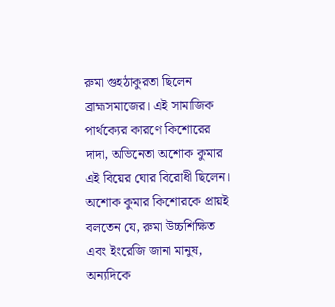রুমা গুহঠাকুরতা ছিলেন ব্রাহ্মসমাজের। এই সামাজিক পার্থক্যের কারণে কিশোরের দাদা, অভিনেতা অশোক কুমার এই বিয়ের ঘোর বিরোধী ছিলেন। অশোক কুমার কিশোরকে প্রায়ই বলতেন যে, রুমা উচ্চশিক্ষিত এবং ইংরেজি জানা মানুষ, অন্যদিকে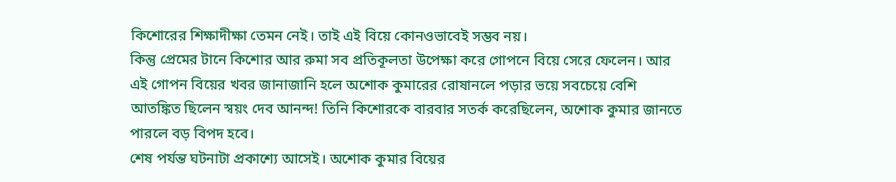কিশোরের শিক্ষাদীক্ষা তেমন নেই। তাই এই বিয়ে কোনওভাবেই সম্ভব নয়।
কিন্তু প্রেমের টানে কিশোর আর রুমা সব প্রতিকূলতা উপেক্ষা করে গোপনে বিয়ে সেরে ফেলেন। আর এই গোপন বিয়ের খবর জানাজানি হলে অশোক কুমারের রোষানলে পড়ার ভয়ে সবচেয়ে বেশি আতঙ্কিত ছিলেন স্বয়ং দেব আনন্দ! তিনি কিশোরকে বারবার সতর্ক করেছিলেন, অশোক কুমার জানতে পারলে বড় বিপদ হবে।
শেষ পর্যন্ত ঘটনাটা প্রকাশ্যে আসেই। অশোক কুমার বিয়ের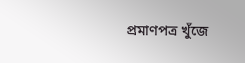প্রমাণপত্র খুঁজে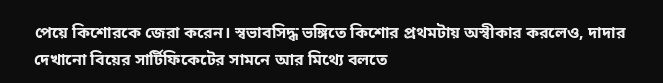পেয়ে কিশোরকে জেরা করেন। স্বভাবসিদ্ধ ভঙ্গিতে কিশোর প্রথমটায় অস্বীকার করলেও, দাদার দেখানো বিয়ের সার্টিফিকেটের সামনে আর মিথ্যে বলতে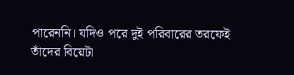পারেননি। যদিও পরে দুই পরিবারের তরফেই তাঁদের বিয়েটা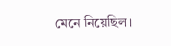মেনে নিয়েছিল।